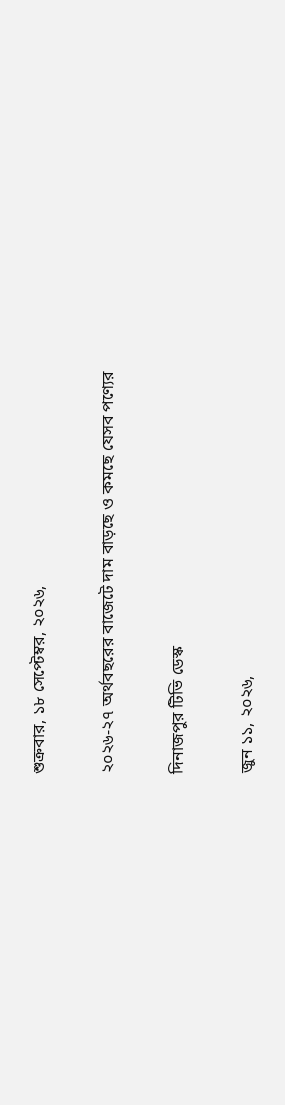শুক্রবার, ১৮ সেপ্টেম্বর, ২০২৬,

২০২৬-২৭ অর্থবছরের বাজেটে দাম বাড়ছে ও কমছে যেসব পণ্যের

দিনাজপুর টিভি ডেস্ক

জুন ১১, ২০২৬,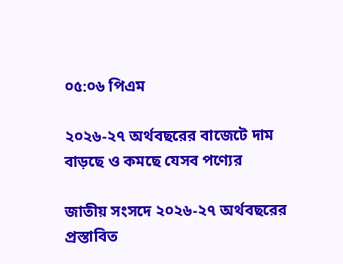০৫:০৬ পিএম

২০২৬-২৭ অর্থবছরের বাজেটে দাম বাড়ছে ও কমছে যেসব পণ্যের

জাতীয় সংসদে ২০২৬-২৭ অর্থবছরের প্রস্তাবিত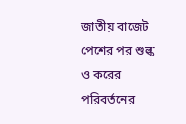জাতীয় বাজেট পেশের পর শুল্ক ও করের পরিবর্তনের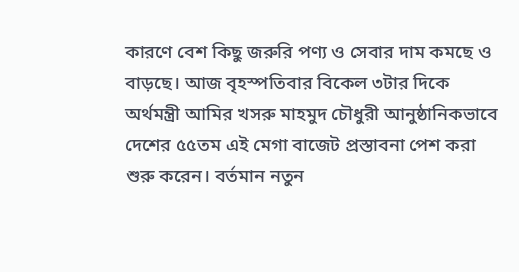কারণে বেশ কিছু জরুরি পণ্য ও সেবার দাম কমছে ও বাড়ছে। আজ বৃহস্পতিবার বিকেল ৩টার দিকে অর্থমন্ত্রী আমির খসরু মাহমুদ চৌধুরী আনুষ্ঠানিকভাবে দেশের ৫৫তম এই মেগা বাজেট প্রস্তাবনা পেশ করা শুরু করেন। বর্তমান নতুন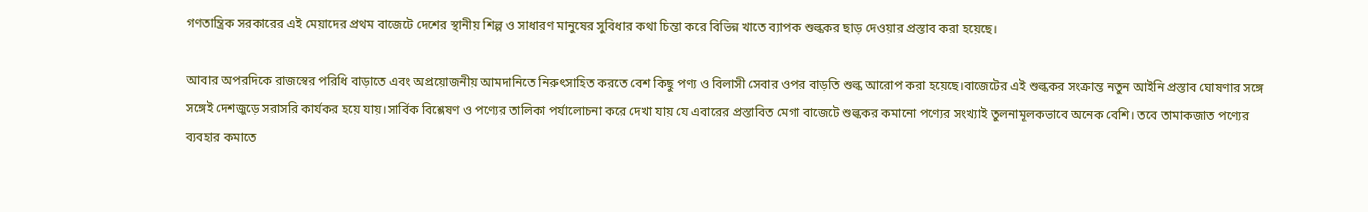গণতান্ত্রিক সরকারের এই মেয়াদের প্রথম বাজেটে দেশের স্থানীয় শিল্প ও সাধারণ মানুষের সুবিধার কথা চিন্তা করে বিভিন্ন খাতে ব্যাপক শুল্ককর ছাড় দেওয়ার প্রস্তাব করা হয়েছে।

আবার অপরদিকে রাজস্বের পরিধি বাড়াতে এবং অপ্রয়োজনীয় আমদানিতে নিরুৎসাহিত করতে বেশ কিছু পণ্য ও বিলাসী সেবার ওপর বাড়তি শুল্ক আরোপ করা হয়েছে।বাজেটের এই শুল্ককর সংক্রান্ত নতুন আইনি প্রস্তাব ঘোষণার সঙ্গে সঙ্গেই দেশজুড়ে সরাসরি কার্যকর হয়ে যায়।সার্বিক বিশ্লেষণ ও পণ্যের তালিকা পর্যালোচনা করে দেখা যায় যে এবারের প্রস্তাবিত মেগা বাজেটে শুল্ককর কমানো পণ্যের সংখ্যাই তুলনামূলকভাবে অনেক বেশি। তবে তামাকজাত পণ্যের ব্যবহার কমাতে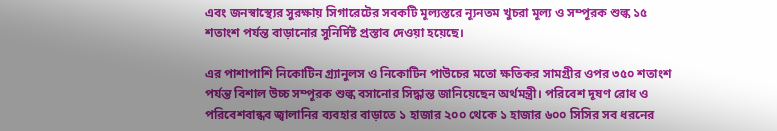এবং জনস্বাস্থ্যের সুরক্ষায় সিগারেটের সবকটি মূল্যস্তরে ন্যূনতম খুচরা মূল্য ও সম্পূরক শুল্ক ১৫ শতাংশ পর্যন্ত বাড়ানোর সুনির্দিষ্ট প্রস্তাব দেওয়া হয়েছে।

এর পাশাপাশি নিকোটিন গ্র্যানুলস ও নিকোটিন পাউচের মতো ক্ষতিকর সামগ্রীর ওপর ৩৫০ শতাংশ পর্যন্ত বিশাল উচ্চ সম্পূরক শুল্ক বসানোর সিদ্ধান্ত জানিয়েছেন অর্থমন্ত্রী। পরিবেশ দূষণ রোধ ও পরিবেশবান্ধব জ্বালানির ব্যবহার বাড়াতে ১ হাজার ২০০ থেকে ১ হাজার ৬০০ সিসির সব ধরনের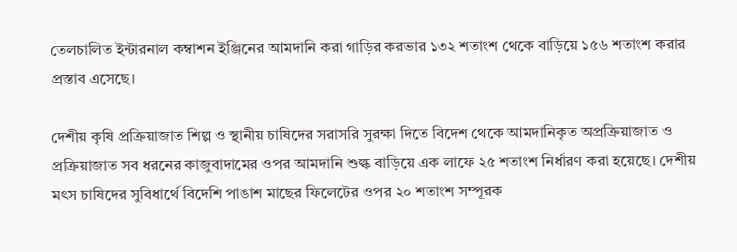তেলচালিত ইন্টারনাল কম্বাশন ইঞ্জিনের আমদানি করা গাড়ির করভার ১৩২ শতাংশ থেকে বাড়িয়ে ১৫৬ শতাংশ করার প্রস্তাব এসেছে।

দেশীয় কৃষি প্রক্রিয়াজাত শিল্প ও স্থানীয় চাষিদের সরাসরি সুরক্ষা দিতে বিদেশ থেকে আমদানিকৃত অপ্রক্রিয়াজাত ও প্রক্রিয়াজাত সব ধরনের কাজুবাদামের ওপর আমদানি শুল্ক বাড়িয়ে এক লাফে ২৫ শতাংশ নির্ধারণ করা হয়েছে। দেশীয় মৎস চাষিদের সুবিধার্থে বিদেশি পাঙাশ মাছের ফিলেটের ওপর ২০ শতাংশ সম্পূরক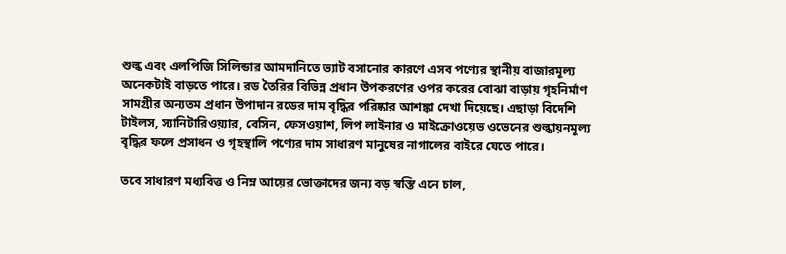শুল্ক এবং এলপিজি সিলিন্ডার আমদানিতে ভ্যাট বসানোর কারণে এসব পণ্যের স্থানীয় বাজারমূল্য অনেকটাই বাড়তে পারে। রড তৈরির বিভিন্ন প্রধান উপকরণের ওপর করের বোঝা বাড়ায় গৃহনির্মাণ সামগ্রীর অন্যতম প্রধান উপাদান রডের দাম বৃদ্ধির পরিষ্কার আশঙ্কা দেখা দিয়েছে। এছাড়া বিদেশি টাইলস, স্যানিটারিওয়্যার, বেসিন, ফেসওয়াশ, লিপ লাইনার ও মাইক্রোওয়েভ ওভেনের শুল্কায়নমূল্য বৃদ্ধির ফলে প্রসাধন ও গৃহস্থালি পণ্যের দাম সাধারণ মানুষের নাগালের বাইরে যেতে পারে।

তবে সাধারণ মধ্যবিত্ত ও নিম্ন আয়ের ভোক্তাদের জন্য বড় স্বস্তি এনে চাল,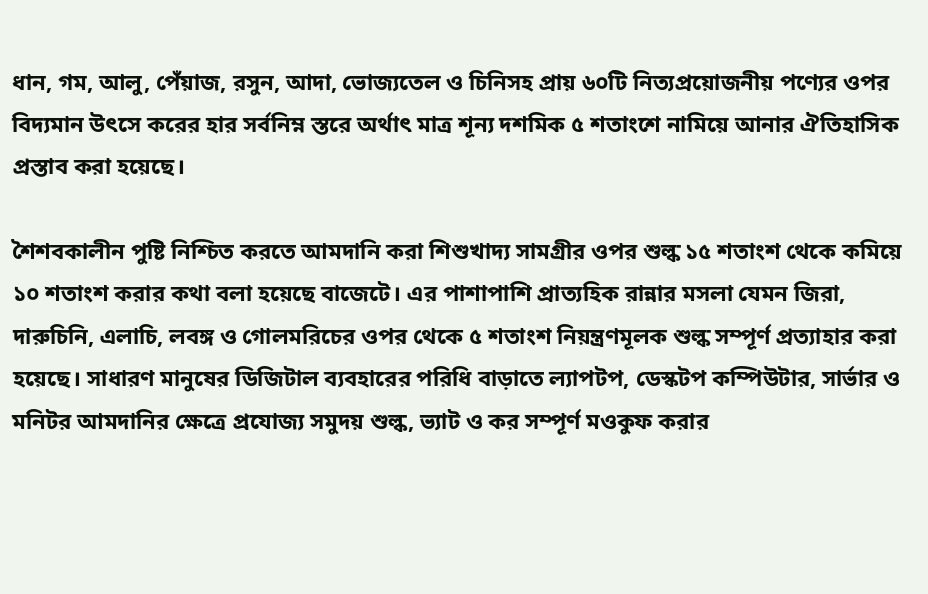ধান, গম, আলু, পেঁয়াজ, রসুন, আদা, ভোজ্যতেল ও চিনিসহ প্রায় ৬০টি নিত্যপ্রয়োজনীয় পণ্যের ওপর বিদ্যমান উৎসে করের হার সর্বনিম্ন স্তরে অর্থাৎ মাত্র শূন্য দশমিক ৫ শতাংশে নামিয়ে আনার ঐতিহাসিক প্রস্তাব করা হয়েছে।

শৈশবকালীন পুষ্টি নিশ্চিত করতে আমদানি করা শিশুখাদ্য সামগ্রীর ওপর শুল্ক ১৫ শতাংশ থেকে কমিয়ে ১০ শতাংশ করার কথা বলা হয়েছে বাজেটে। এর পাশাপাশি প্রাত্যহিক রান্নার মসলা যেমন জিরা, দারুচিনি, এলাচি, লবঙ্গ ও গোলমরিচের ওপর থেকে ৫ শতাংশ নিয়ন্ত্রণমূলক শুল্ক সম্পূর্ণ প্রত্যাহার করা হয়েছে। সাধারণ মানুষের ডিজিটাল ব্যবহারের পরিধি বাড়াতে ল্যাপটপ, ডেস্কটপ কম্পিউটার, সার্ভার ও মনিটর আমদানির ক্ষেত্রে প্রযোজ্য সমুদয় শুল্ক, ভ্যাট ও কর সম্পূর্ণ মওকুফ করার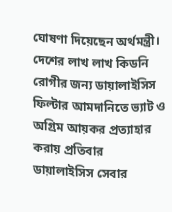ঘোষণা দিয়েছেন অর্থমন্ত্রী। দেশের লাখ লাখ কিডনি রোগীর জন্য ডায়ালাইসিস ফিল্টার আমদানিতে ভ্যাট ও অগ্রিম আয়কর প্রত্যাহার করায় প্রতিবার ডায়ালাইসিস সেবার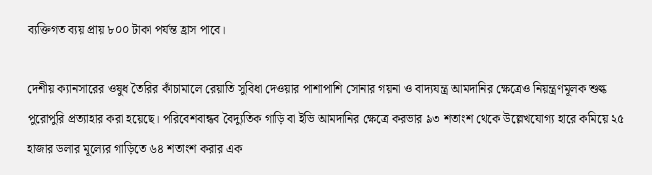ব্যক্তিগত ব্যয় প্রায় ৮০০ টাকা পর্যন্ত হ্রাস পাবে।

দেশীয় ক্যানসারের ওষুধ তৈরির কাঁচামালে রেয়াতি সুবিধা দেওয়ার পাশাপাশি সোনার গয়না ও বাদ্যযন্ত্র আমদানির ক্ষেত্রেও নিয়ন্ত্রণমূলক শুল্ক পুরোপুরি প্রত্যাহার করা হয়েছে। পরিবেশবান্ধব বৈদ্যুতিক গাড়ি বা ইভি আমদানির ক্ষেত্রে করভার ৯৩ শতাংশ থেকে উল্লেখযোগ্য হারে কমিয়ে ২৫ হাজার ডলার মূল্যের গাড়িতে ৬৪ শতাংশ করার এক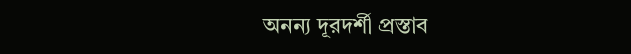অনন্য দূরদর্শী প্রস্তাব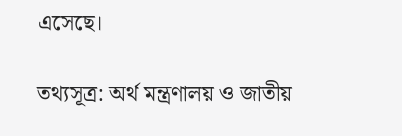এসেছে।

তথ্যসূত্র: অর্থ মন্ত্রণালয় ও জাতীয়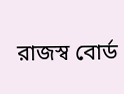রাজস্ব বোর্ড